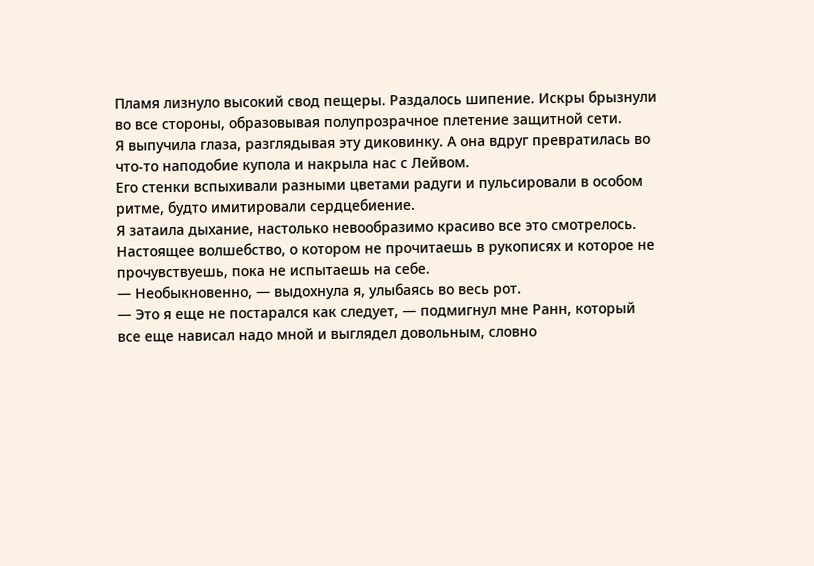Пламя лизнуло высокий свод пещеры. Раздалось шипение. Искры брызнули во все стороны, образовывая полупрозрачное плетение защитной сети.
Я выпучила глаза, разглядывая эту диковинку. А она вдруг превратилась во что-то наподобие купола и накрыла нас с Лейвом.
Его стенки вспыхивали разными цветами радуги и пульсировали в особом ритме, будто имитировали сердцебиение.
Я затаила дыхание, настолько невообразимо красиво все это смотрелось. Настоящее волшебство, о котором не прочитаешь в рукописях и которое не прочувствуешь, пока не испытаешь на себе.
— Необыкновенно, — выдохнула я, улыбаясь во весь рот.
— Это я еще не постарался как следует, — подмигнул мне Ранн, который все еще нависал надо мной и выглядел довольным, словно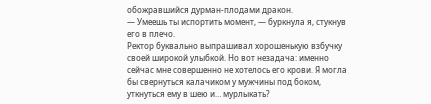обожравшийся дурман-плодами дракон.
— Умеешь ты испортить момент, — буркнула я, стукнув его в плечо.
Ректор буквально выпрашивал хорошенькую взбучку своей широкой улыбкой. Но вот незадача: именно сейчас мне совершенно не хотелось его крови. Я могла бы свернуться калачиком у мужчины под боком, уткнуться ему в шею и… мурлыкать?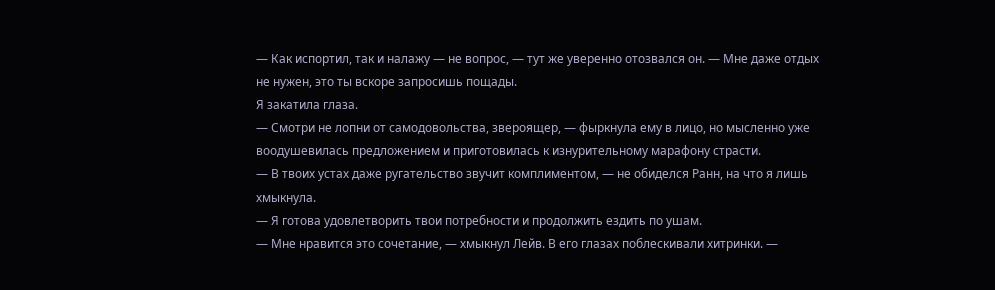— Как испортил, так и налажу — не вопрос, — тут же уверенно отозвался он. — Мне даже отдых не нужен, это ты вскоре запросишь пощады.
Я закатила глаза.
— Смотри не лопни от самодовольства, звероящер, — фыркнула ему в лицо, но мысленно уже воодушевилась предложением и приготовилась к изнурительному марафону страсти.
— В твоих устах даже ругательство звучит комплиментом, — не обиделся Ранн, на что я лишь хмыкнула.
— Я готова удовлетворить твои потребности и продолжить ездить по ушам.
— Мне нравится это сочетание, — хмыкнул Лейв. В его глазах поблескивали хитринки. —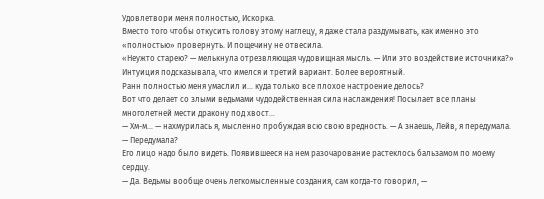Удовлетвори меня полностью, Искорка.
Вместо того чтобы откусить голову этому наглецу, я даже стала раздумывать, как именно это «полностью» провернуть. И пощечину не отвесила.
«Неужто старею? — мелькнула отрезвляющая чудовищная мысль. — Или это воздействие источника?»
Интуиция подсказывала, что имелся и третий вариант. Более вероятный.
Ранн полностью меня умаслил и… куда только все плохое настроение делось?
Вот что делает со злыми ведьмами чудодейственная сила наслаждения! Посылает все планы многолетней мести дракону под хвост…
— Хм-м… — нахмурилась я, мысленно пробуждая всю свою вредность. — А знаешь, Лейв, я передумала.
— Передумала?
Его лицо надо было видеть. Появившееся на нем разочарование растеклось бальзамом по моему сердцу.
— Да. Ведьмы вообще очень легкомысленные создания, сам когда-то говорил, —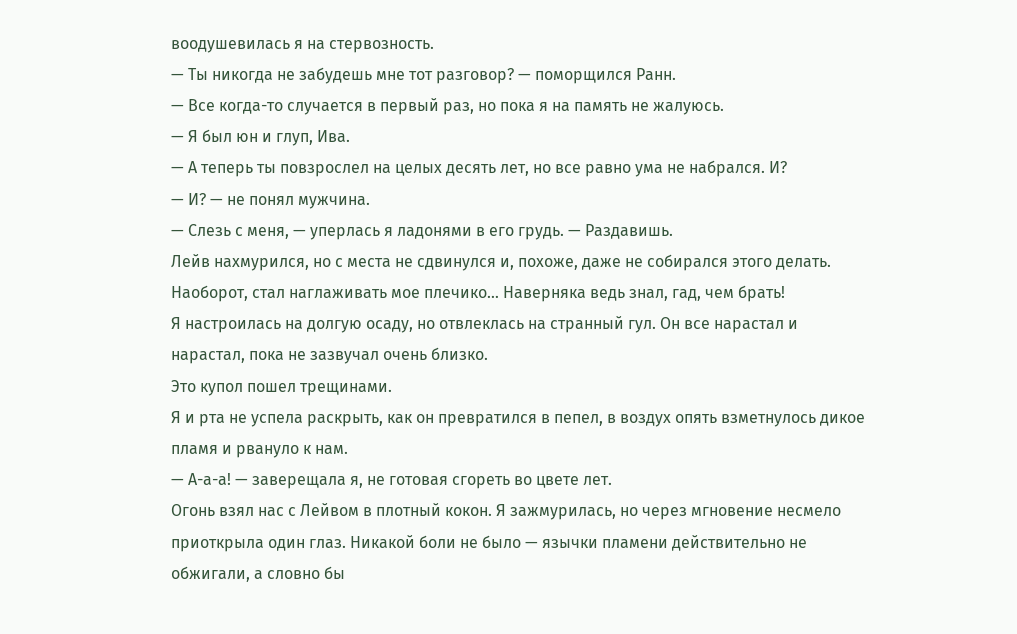воодушевилась я на стервозность.
— Ты никогда не забудешь мне тот разговор? — поморщился Ранн.
— Все когда-то случается в первый раз, но пока я на память не жалуюсь.
— Я был юн и глуп, Ива.
— А теперь ты повзрослел на целых десять лет, но все равно ума не набрался. И?
— И? — не понял мужчина.
— Слезь с меня, — уперлась я ладонями в его грудь. — Раздавишь.
Лейв нахмурился, но с места не сдвинулся и, похоже, даже не собирался этого делать. Наоборот, стал наглаживать мое плечико… Наверняка ведь знал, гад, чем брать!
Я настроилась на долгую осаду, но отвлеклась на странный гул. Он все нарастал и нарастал, пока не зазвучал очень близко.
Это купол пошел трещинами.
Я и рта не успела раскрыть, как он превратился в пепел, в воздух опять взметнулось дикое пламя и рвануло к нам.
— А-а-а! — заверещала я, не готовая сгореть во цвете лет.
Огонь взял нас с Лейвом в плотный кокон. Я зажмурилась, но через мгновение несмело приоткрыла один глаз. Никакой боли не было — язычки пламени действительно не обжигали, а словно бы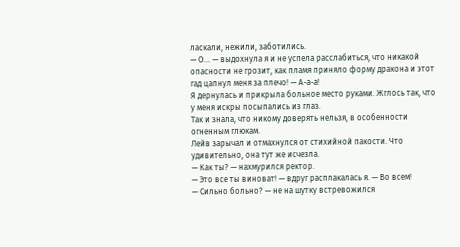ласкали, нежили, заботились.
— О… — выдохнула я и не успела расслабиться, что никакой опасности не грозит, как пламя приняло форму дракона и этот гад цапнул меня за плечо! — А-а-а!
Я дернулась и прикрыла больное место руками. Жглось так, что у меня искры посыпались из глаз.
Так и знала, что никому доверять нельзя, в особенности огненным глюкам.
Лейв зарычал и отмахнулся от стихийной пакости. Что удивительно, она тут же исчезла.
— Как ты? — нахмурился ректор.
— Это все ты виноват! — вдруг расплакалась я. — Во всем!
— Сильно больно? — не на шутку встревожился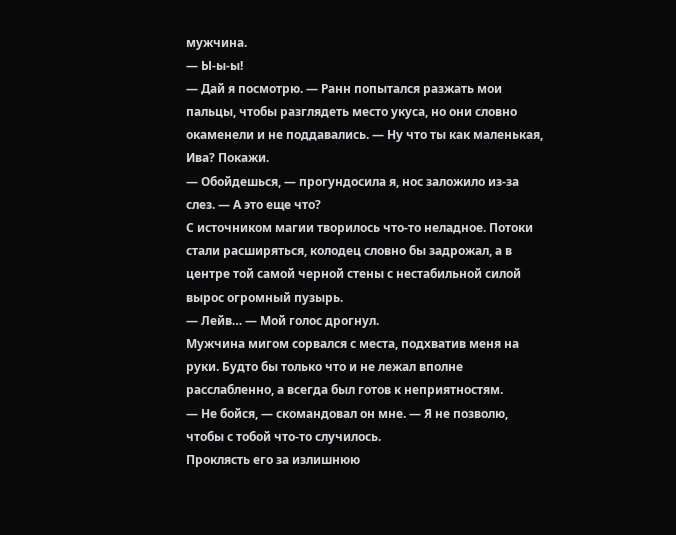мужчина.
— Ы-ы-ы!
— Дай я посмотрю. — Ранн попытался разжать мои пальцы, чтобы разглядеть место укуса, но они словно окаменели и не поддавались. — Ну что ты как маленькая, Ива? Покажи.
— Обойдешься, — прогундосила я, нос заложило из-за слез. — А это еще что?
С источником магии творилось что-то неладное. Потоки стали расширяться, колодец словно бы задрожал, а в центре той самой черной стены с нестабильной силой вырос огромный пузырь.
— Лейв… — Мой голос дрогнул.
Мужчина мигом сорвался с места, подхватив меня на руки. Будто бы только что и не лежал вполне расслабленно, а всегда был готов к неприятностям.
— Не бойся, — скомандовал он мне. — Я не позволю, чтобы с тобой что-то случилось.
Проклясть его за излишнюю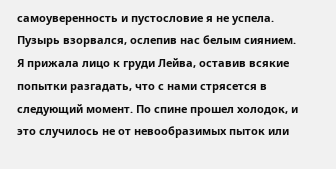самоуверенность и пустословие я не успела.
Пузырь взорвался, ослепив нас белым сиянием.
Я прижала лицо к груди Лейва, оставив всякие попытки разгадать, что с нами стрясется в следующий момент. По спине прошел холодок, и это случилось не от невообразимых пыток или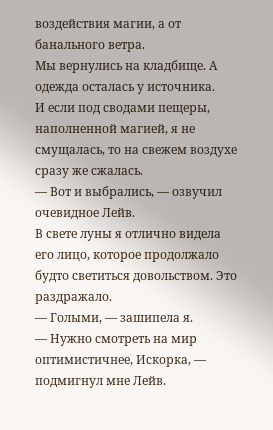воздействия магии, а от банального ветра.
Мы вернулись на кладбище. А одежда осталась у источника.
И если под сводами пещеры, наполненной магией, я не смущалась, то на свежем воздухе сразу же сжалась.
— Вот и выбрались, — озвучил очевидное Лейв.
В свете луны я отлично видела его лицо, которое продолжало будто светиться довольством. Это раздражало.
— Голыми, — зашипела я.
— Нужно смотреть на мир оптимистичнее, Искорка, — подмигнул мне Лейв.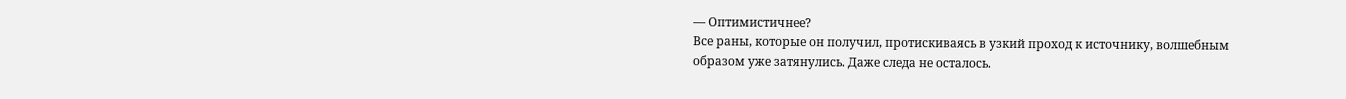— Оптимистичнее?
Все раны, которые он получил, протискиваясь в узкий проход к источнику, волшебным образом уже затянулись. Даже следа не осталось.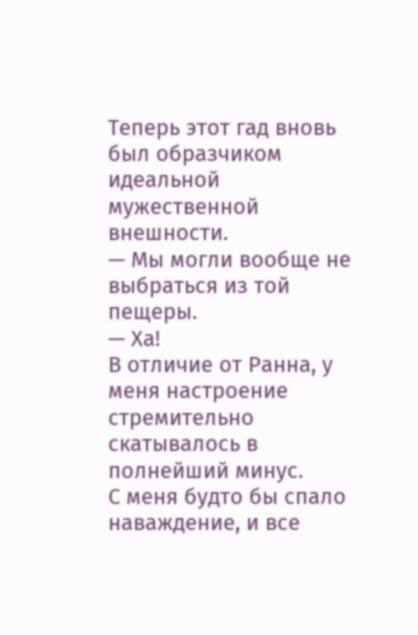Теперь этот гад вновь был образчиком идеальной мужественной внешности.
— Мы могли вообще не выбраться из той пещеры.
— Ха!
В отличие от Ранна, у меня настроение стремительно скатывалось в полнейший минус.
С меня будто бы спало наваждение, и все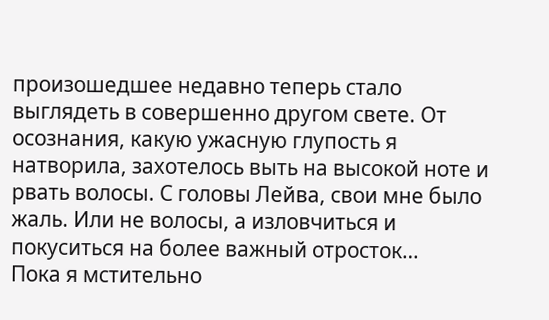произошедшее недавно теперь стало выглядеть в совершенно другом свете. От осознания, какую ужасную глупость я натворила, захотелось выть на высокой ноте и рвать волосы. С головы Лейва, свои мне было жаль. Или не волосы, а изловчиться и покуситься на более важный отросток…
Пока я мстительно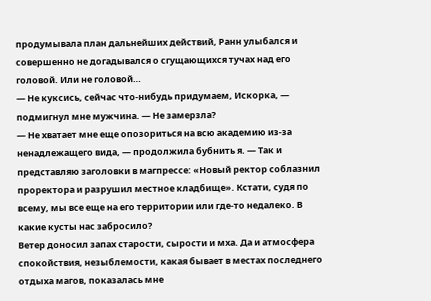продумывала план дальнейших действий, Ранн улыбался и совершенно не догадывался о сгущающихся тучах над его головой. Или не головой…
— Не куксись, сейчас что-нибудь придумаем, Искорка, — подмигнул мне мужчина. — Не замерзла?
— Не хватает мне еще опозориться на всю академию из-за ненадлежащего вида, — продолжила бубнить я. — Так и представляю заголовки в магпрессе: «Новый ректор соблазнил проректора и разрушил местное кладбище». Кстати, судя по всему, мы все еще на его территории или где-то недалеко. В какие кусты нас забросило?
Ветер доносил запах старости, сырости и мха. Да и атмосфера спокойствия, незыблемости, какая бывает в местах последнего отдыха магов, показалась мне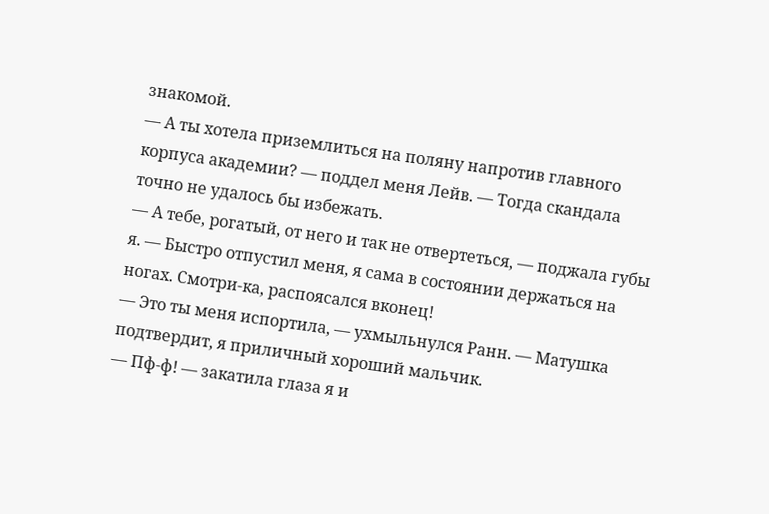знакомой.
— А ты хотела приземлиться на поляну напротив главного корпуса академии? — поддел меня Лейв. — Тогда скандала точно не удалось бы избежать.
— А тебе, рогатый, от него и так не отвертеться, — поджала губы я. — Быстро отпустил меня, я сама в состоянии держаться на ногах. Смотри-ка, распоясался вконец!
— Это ты меня испортила, — ухмыльнулся Ранн. — Матушка подтвердит, я приличный хороший мальчик.
— Пф-ф! — закатила глаза я и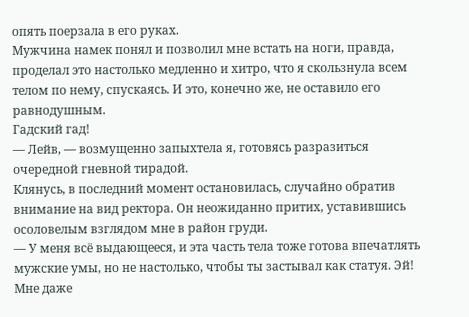опять поерзала в его руках.
Мужчина намек понял и позволил мне встать на ноги, правда, проделал это настолько медленно и хитро, что я скользнула всем телом по нему, спускаясь. И это, конечно же, не оставило его равнодушным.
Гадский гад!
— Лейв, — возмущенно запыхтела я, готовясь разразиться очередной гневной тирадой.
Клянусь, в последний момент остановилась, случайно обратив внимание на вид ректора. Он неожиданно притих, уставившись осоловелым взглядом мне в район груди.
— У меня всё выдающееся, и эта часть тела тоже готова впечатлять мужские умы, но не настолько, чтобы ты застывал как статуя. Эй!
Мне даже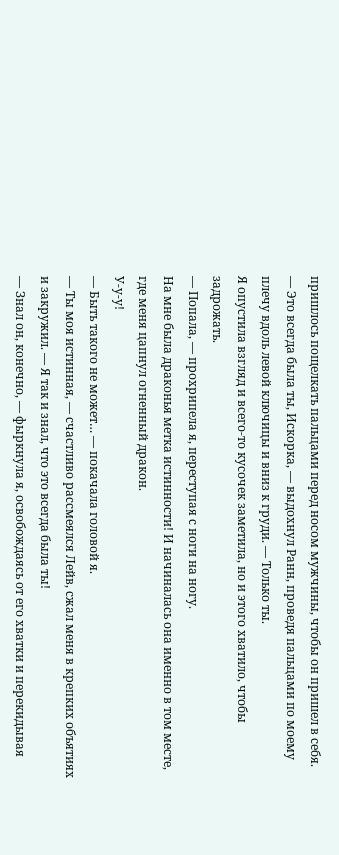пришлось пощелкать пальцами перед носом мужчины, чтобы он пришел в себя.
— Это всегда была ты, Искорка, — выдохнул Ранн, проведя пальцами по моему плечу вдоль левой ключицы и вниз к груди. — Только ты.
Я опустила взгляд и всего-то кусочек заметила, но и этого хватило, чтобы задрожать.
— Попала, — прохрипела я, переступая с ноги на ногу.
На мне была драконья метка истинности! И начиналась она именно в том месте, где меня цапнул огненный дракон.
У-у-у!
— Быть такого не может… — покачала головой я.
— Ты моя истинная, — счастливо рассмеялся Лейв, сжал меня в крепких объятиях и закружил. — Я так и знал, что это всегда была ты!
— Знал он, конечно, — фыркнула я, освобождаясь от его хватки и перекидывая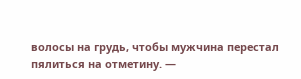волосы на грудь, чтобы мужчина перестал пялиться на отметину. —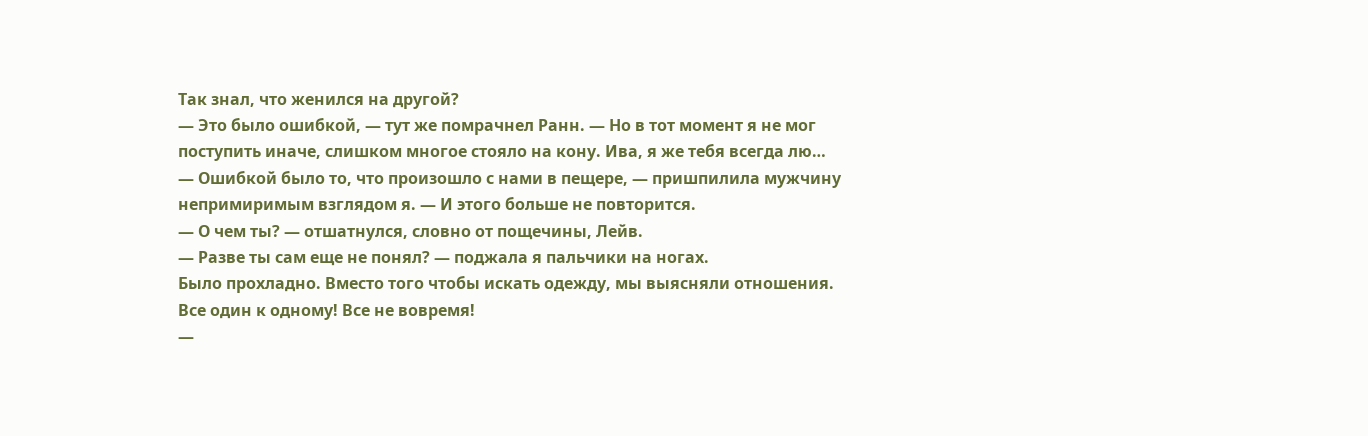Так знал, что женился на другой?
— Это было ошибкой, — тут же помрачнел Ранн. — Но в тот момент я не мог поступить иначе, слишком многое стояло на кону. Ива, я же тебя всегда лю…
— Ошибкой было то, что произошло с нами в пещере, — пришпилила мужчину непримиримым взглядом я. — И этого больше не повторится.
— О чем ты? — отшатнулся, словно от пощечины, Лейв.
— Разве ты сам еще не понял? — поджала я пальчики на ногах.
Было прохладно. Вместо того чтобы искать одежду, мы выясняли отношения. Все один к одному! Все не вовремя!
—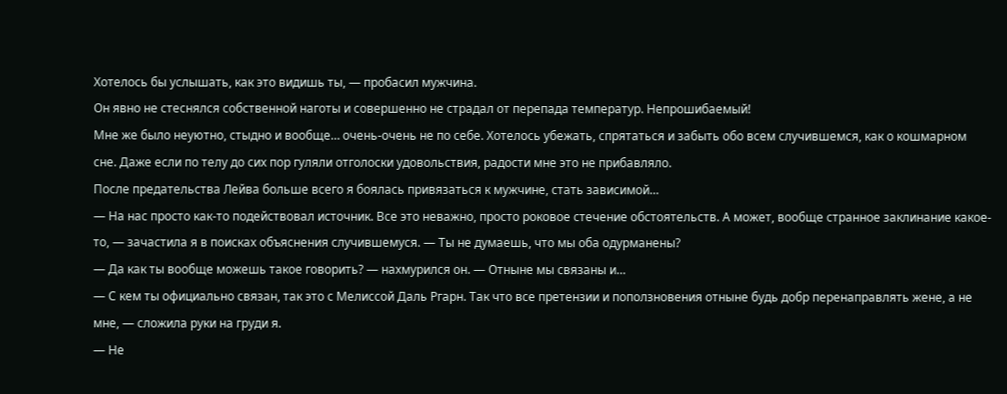Хотелось бы услышать, как это видишь ты, — пробасил мужчина.
Он явно не стеснялся собственной наготы и совершенно не страдал от перепада температур. Непрошибаемый!
Мне же было неуютно, стыдно и вообще… очень-очень не по себе. Хотелось убежать, спрятаться и забыть обо всем случившемся, как о кошмарном сне. Даже если по телу до сих пор гуляли отголоски удовольствия, радости мне это не прибавляло.
После предательства Лейва больше всего я боялась привязаться к мужчине, стать зависимой…
— На нас просто как-то подействовал источник. Все это неважно, просто роковое стечение обстоятельств. А может, вообще странное заклинание какое-то, — зачастила я в поисках объяснения случившемуся. — Ты не думаешь, что мы оба одурманены?
— Да как ты вообще можешь такое говорить? — нахмурился он. — Отныне мы связаны и…
— С кем ты официально связан, так это с Мелиссой Даль Ргарн. Так что все претензии и поползновения отныне будь добр перенаправлять жене, а не мне, — сложила руки на груди я.
— Не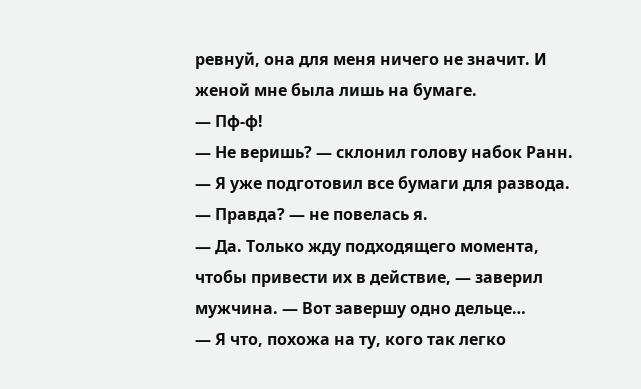ревнуй, она для меня ничего не значит. И женой мне была лишь на бумаге.
— Пф-ф!
— Не веришь? — склонил голову набок Ранн. — Я уже подготовил все бумаги для развода.
— Правда? — не повелась я.
— Да. Только жду подходящего момента, чтобы привести их в действие, — заверил мужчина. — Вот завершу одно дельце…
— Я что, похожа на ту, кого так легко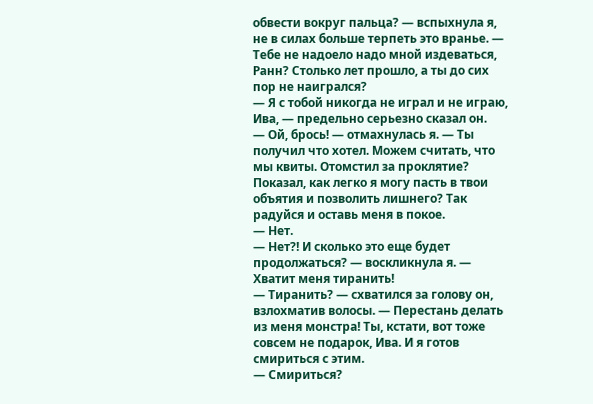обвести вокруг пальца? — вспыхнула я, не в силах больше терпеть это вранье. — Тебе не надоело надо мной издеваться, Ранн? Столько лет прошло, а ты до сих пор не наигрался?
— Я с тобой никогда не играл и не играю, Ива, — предельно серьезно сказал он.
— Ой, брось! — отмахнулась я. — Ты получил что хотел. Можем считать, что мы квиты. Отомстил за проклятие? Показал, как легко я могу пасть в твои объятия и позволить лишнего? Так радуйся и оставь меня в покое.
— Нет.
— Нет?! И сколько это еще будет продолжаться? — воскликнула я. — Хватит меня тиранить!
— Тиранить? — схватился за голову он, взлохматив волосы. — Перестань делать из меня монстра! Ты, кстати, вот тоже совсем не подарок, Ива. И я готов смириться с этим.
— Смириться?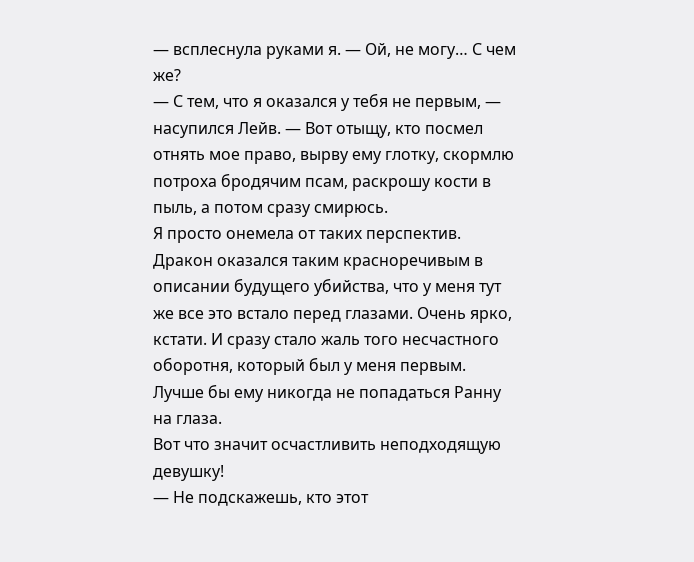— всплеснула руками я. — Ой, не могу… С чем же?
— С тем, что я оказался у тебя не первым, — насупился Лейв. — Вот отыщу, кто посмел отнять мое право, вырву ему глотку, скормлю потроха бродячим псам, раскрошу кости в пыль, а потом сразу смирюсь.
Я просто онемела от таких перспектив.
Дракон оказался таким красноречивым в описании будущего убийства, что у меня тут же все это встало перед глазами. Очень ярко, кстати. И сразу стало жаль того несчастного оборотня, который был у меня первым.
Лучше бы ему никогда не попадаться Ранну на глаза.
Вот что значит осчастливить неподходящую девушку!
— Не подскажешь, кто этот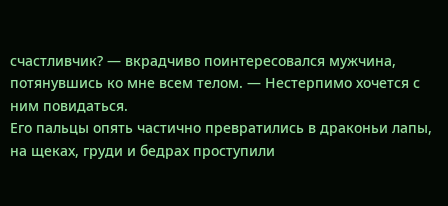счастливчик? — вкрадчиво поинтересовался мужчина, потянувшись ко мне всем телом. — Нестерпимо хочется с ним повидаться.
Его пальцы опять частично превратились в драконьи лапы, на щеках, груди и бедрах проступили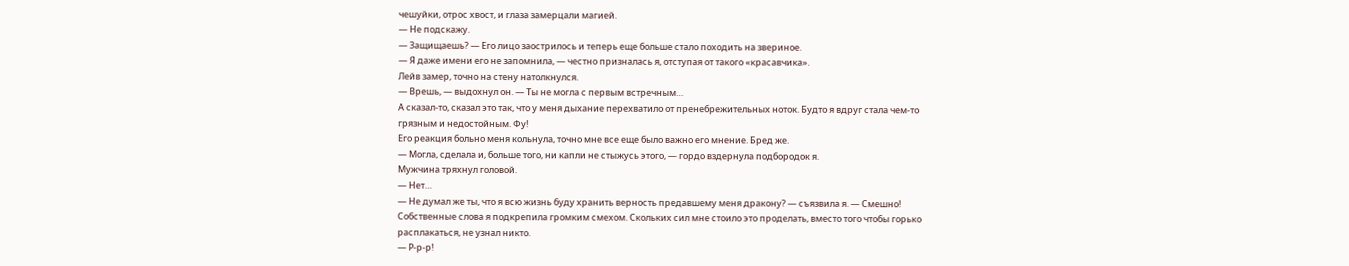чешуйки, отрос хвост, и глаза замерцали магией.
— Не подскажу.
— Защищаешь? — Его лицо заострилось и теперь еще больше стало походить на звериное.
— Я даже имени его не запомнила, — честно призналась я, отступая от такого «красавчика».
Лейв замер, точно на стену натолкнулся.
— Врешь, — выдохнул он. — Ты не могла с первым встречным…
А сказал-то, сказал это так, что у меня дыхание перехватило от пренебрежительных ноток. Будто я вдруг стала чем-то грязным и недостойным. Фу!
Его реакция больно меня кольнула, точно мне все еще было важно его мнение. Бред же.
— Могла, сделала и, больше того, ни капли не стыжусь этого, — гордо вздернула подбородок я.
Мужчина тряхнул головой.
— Нет…
— Не думал же ты, что я всю жизнь буду хранить верность предавшему меня дракону? — съязвила я. — Смешно!
Собственные слова я подкрепила громким смехом. Скольких сил мне стоило это проделать, вместо того чтобы горько расплакаться, не узнал никто.
— Р-р-р!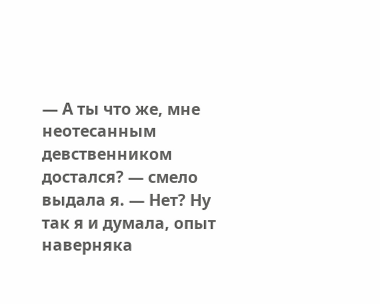— А ты что же, мне неотесанным девственником достался? — смело выдала я. — Нет? Ну так я и думала, опыт наверняка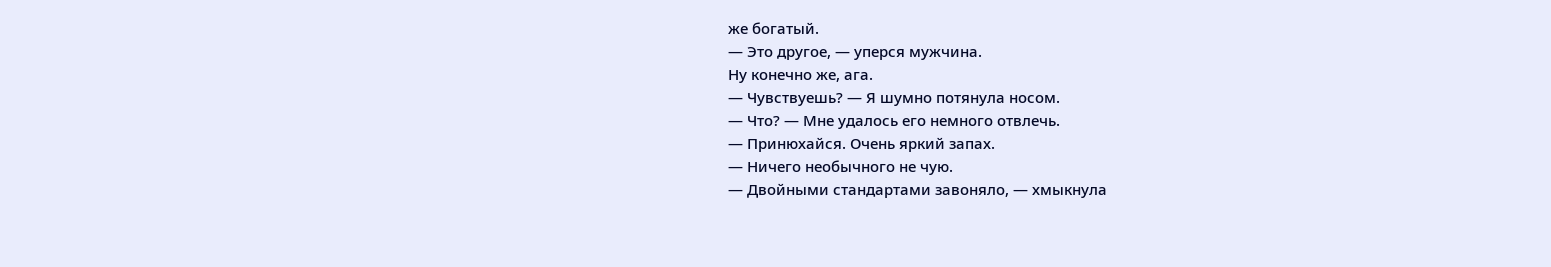же богатый.
— Это другое, — уперся мужчина.
Ну конечно же, ага.
— Чувствуешь? — Я шумно потянула носом.
— Что? — Мне удалось его немного отвлечь.
— Принюхайся. Очень яркий запах.
— Ничего необычного не чую.
— Двойными стандартами завоняло, — хмыкнула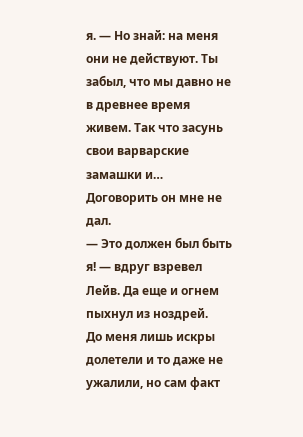я. — Но знай: на меня они не действуют. Ты забыл, что мы давно не в древнее время живем. Так что засунь свои варварские замашки и…
Договорить он мне не дал.
— Это должен был быть я! — вдруг взревел Лейв. Да еще и огнем пыхнул из ноздрей.
До меня лишь искры долетели и то даже не ужалили, но сам факт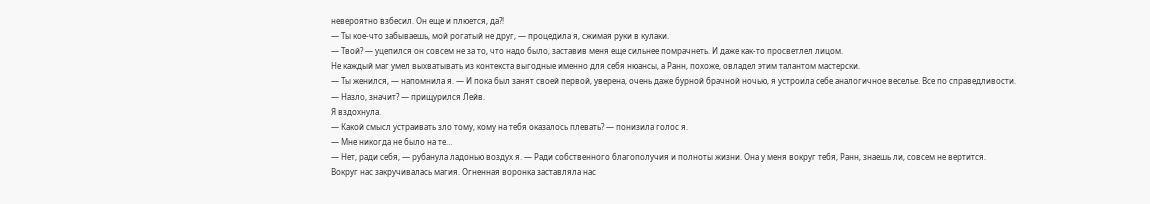невероятно взбесил. Он еще и плюется, да?!
— Ты кое-что забываешь, мой рогатый не друг, — процедила я, сжимая руки в кулаки.
— Твой? — уцепился он совсем не за то, что надо было, заставив меня еще сильнее помрачнеть. И даже как-то просветлел лицом.
Не каждый маг умел выхватывать из контекста выгодные именно для себя нюансы, а Ранн, похоже, овладел этим талантом мастерски.
— Ты женился, — напомнила я. — И пока был занят своей первой, уверена, очень даже бурной брачной ночью, я устроила себе аналогичное веселье. Все по справедливости.
— Назло, значит? — прищурился Лейв.
Я вздохнула.
— Какой смысл устраивать зло тому, кому на тебя оказалось плевать? — понизила голос я.
— Мне никогда не было на те…
— Нет, ради себя, — рубанула ладонью воздух я. — Ради собственного благополучия и полноты жизни. Она у меня вокруг тебя, Ранн, знаешь ли, совсем не вертится.
Вокруг нас закручивалась магия. Огненная воронка заставляла нас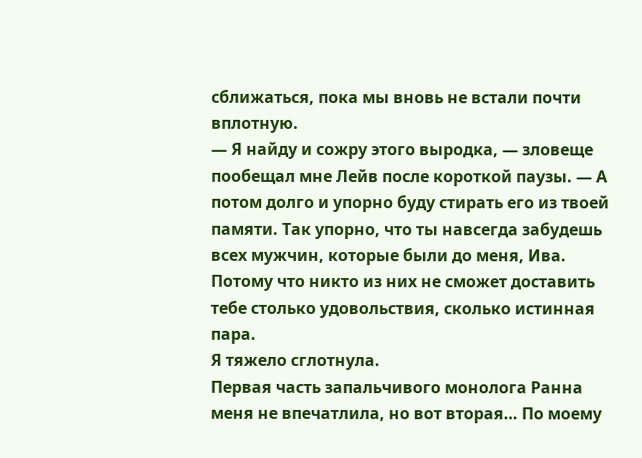сближаться, пока мы вновь не встали почти вплотную.
— Я найду и сожру этого выродка, — зловеще пообещал мне Лейв после короткой паузы. — А потом долго и упорно буду стирать его из твоей памяти. Так упорно, что ты навсегда забудешь всех мужчин, которые были до меня, Ива. Потому что никто из них не сможет доставить тебе столько удовольствия, сколько истинная пара.
Я тяжело сглотнула.
Первая часть запальчивого монолога Ранна меня не впечатлила, но вот вторая… По моему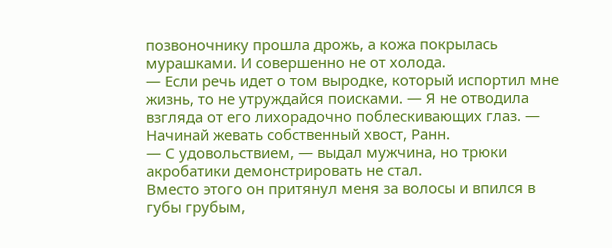позвоночнику прошла дрожь, а кожа покрылась мурашками. И совершенно не от холода.
— Если речь идет о том выродке, который испортил мне жизнь, то не утруждайся поисками. — Я не отводила взгляда от его лихорадочно поблескивающих глаз. — Начинай жевать собственный хвост, Ранн.
— С удовольствием, — выдал мужчина, но трюки акробатики демонстрировать не стал.
Вместо этого он притянул меня за волосы и впился в губы грубым,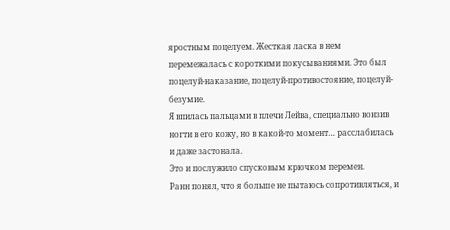яростным поцелуем. Жесткая ласка в нем перемежалась с короткими покусываниями. Это был поцелуй-наказание, поцелуй-противостояние, поцелуй-безумие.
Я впилась пальцами в плечи Лейва, специально вонзив ногти в его кожу, но в какой-то момент… расслабилась и даже застонала.
Это и послужило спусковым крючком перемен.
Ранн понял, что я больше не пытаюсь сопротивляться, и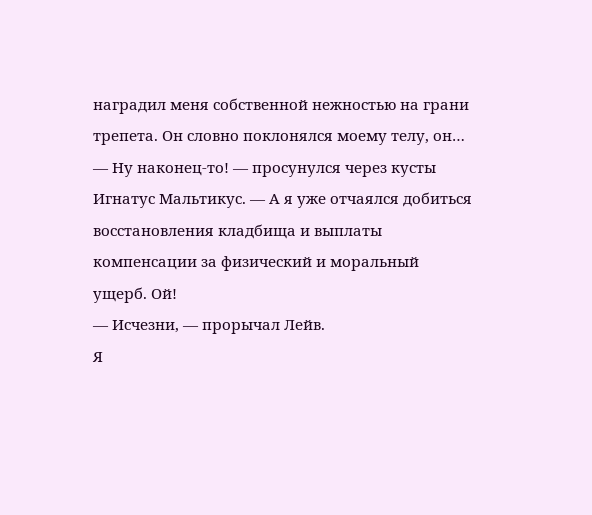наградил меня собственной нежностью на грани трепета. Он словно поклонялся моему телу, он…
— Ну наконец-то! — просунулся через кусты Игнатус Мальтикус. — А я уже отчаялся добиться восстановления кладбища и выплаты компенсации за физический и моральный ущерб. Ой!
— Исчезни, — прорычал Лейв.
Я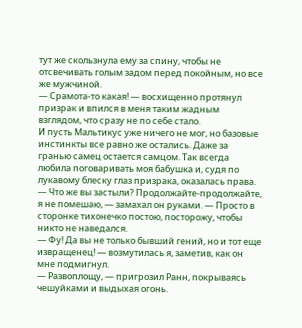тут же скользнула ему за спину, чтобы не отсвечивать голым задом перед покойным, но все же мужчиной.
— Срамота-то какая! — восхищенно протянул призрак и впился в меня таким жадным взглядом, что сразу не по себе стало.
И пусть Мальтикус уже ничего не мог, но базовые инстинкты все равно же остались. Даже за гранью самец остается самцом. Так всегда любила поговаривать моя бабушка и, судя по лукавому блеску глаз призрака, оказалась права.
— Что же вы застыли? Продолжайте-продолжайте, я не помешаю, — замахал он руками. — Просто в сторонке тихонечко постою, посторожу, чтобы никто не наведался.
— Фу! Да вы не только бывший гений, но и тот еще извращенец! — возмутилась я, заметив, как он мне подмигнул.
— Развоплощу, — пригрозил Ранн, покрываясь чешуйками и выдыхая огонь.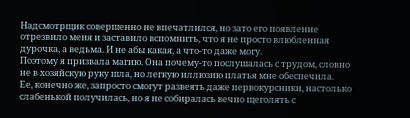Надсмотрщик совершенно не впечатлился, но зато его появление отрезвило меня и заставило вспомнить, что я не просто влюбленная дурочка, а ведьма. И не абы какая, а что-то даже могу.
Поэтому я призвала магию. Она почему-то послушалась с трудом, словно не в хозяйскую руку шла, но легкую иллюзию платья мне обеспечила.
Ее, конечно же, запросто смогут развеять даже первокурсники, настолько слабенькой получилась, но я не собиралась вечно щеголять с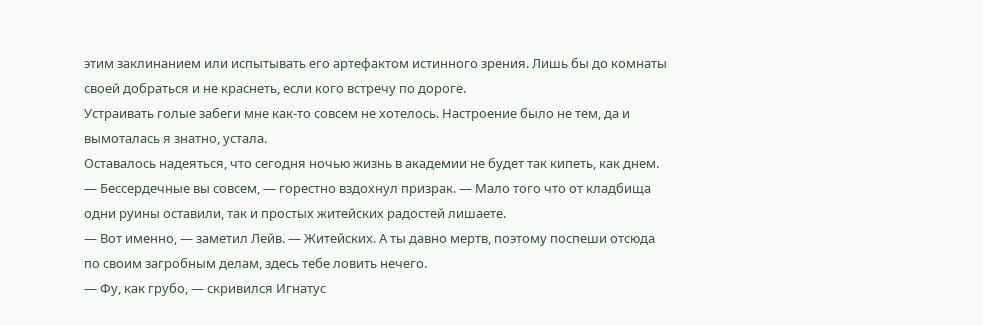этим заклинанием или испытывать его артефактом истинного зрения. Лишь бы до комнаты своей добраться и не краснеть, если кого встречу по дороге.
Устраивать голые забеги мне как-то совсем не хотелось. Настроение было не тем, да и вымоталась я знатно, устала.
Оставалось надеяться, что сегодня ночью жизнь в академии не будет так кипеть, как днем.
— Бессердечные вы совсем, — горестно вздохнул призрак. — Мало того что от кладбища одни руины оставили, так и простых житейских радостей лишаете.
— Вот именно, — заметил Лейв. — Житейских. А ты давно мертв, поэтому поспеши отсюда по своим загробным делам, здесь тебе ловить нечего.
— Фу, как грубо, — скривился Игнатус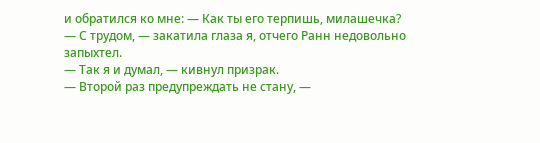и обратился ко мне: — Как ты его терпишь, милашечка?
— С трудом, — закатила глаза я, отчего Ранн недовольно запыхтел.
— Так я и думал, — кивнул призрак.
— Второй раз предупреждать не стану, —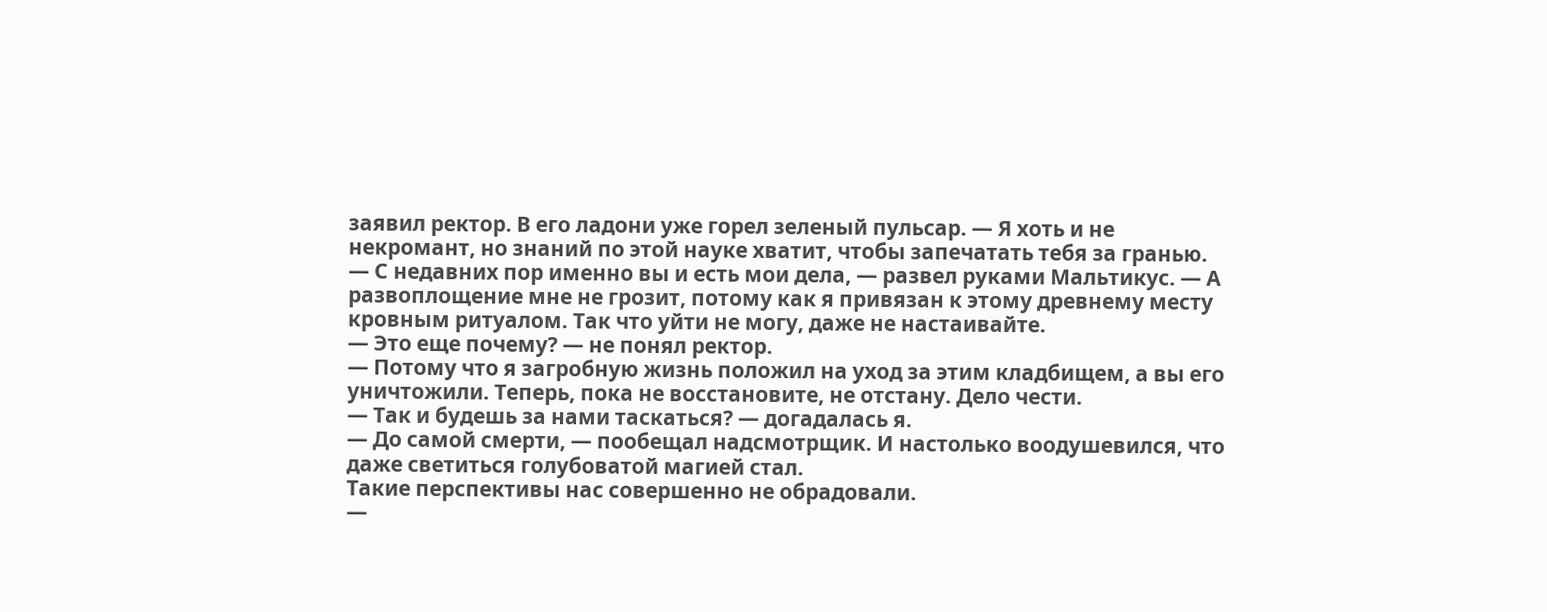заявил ректор. В его ладони уже горел зеленый пульсар. — Я хоть и не некромант, но знаний по этой науке хватит, чтобы запечатать тебя за гранью.
— С недавних пор именно вы и есть мои дела, — развел руками Мальтикус. — А развоплощение мне не грозит, потому как я привязан к этому древнему месту кровным ритуалом. Так что уйти не могу, даже не настаивайте.
— Это еще почему? — не понял ректор.
— Потому что я загробную жизнь положил на уход за этим кладбищем, а вы его уничтожили. Теперь, пока не восстановите, не отстану. Дело чести.
— Так и будешь за нами таскаться? — догадалась я.
— До самой смерти, — пообещал надсмотрщик. И настолько воодушевился, что даже светиться голубоватой магией стал.
Такие перспективы нас совершенно не обрадовали.
—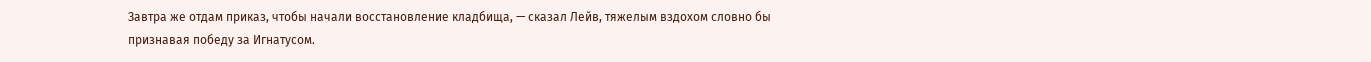Завтра же отдам приказ, чтобы начали восстановление кладбища, — сказал Лейв, тяжелым вздохом словно бы признавая победу за Игнатусом.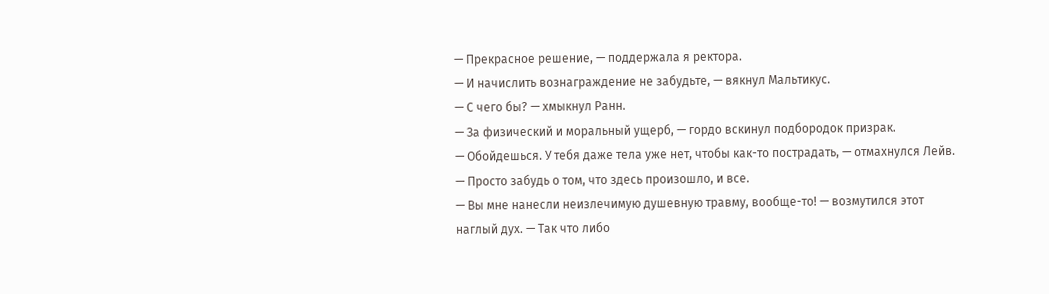— Прекрасное решение, — поддержала я ректора.
— И начислить вознаграждение не забудьте, — вякнул Мальтикус.
— С чего бы? — хмыкнул Ранн.
— За физический и моральный ущерб, — гордо вскинул подбородок призрак.
— Обойдешься. У тебя даже тела уже нет, чтобы как-то пострадать, — отмахнулся Лейв. — Просто забудь о том, что здесь произошло, и все.
— Вы мне нанесли неизлечимую душевную травму, вообще-то! — возмутился этот наглый дух. — Так что либо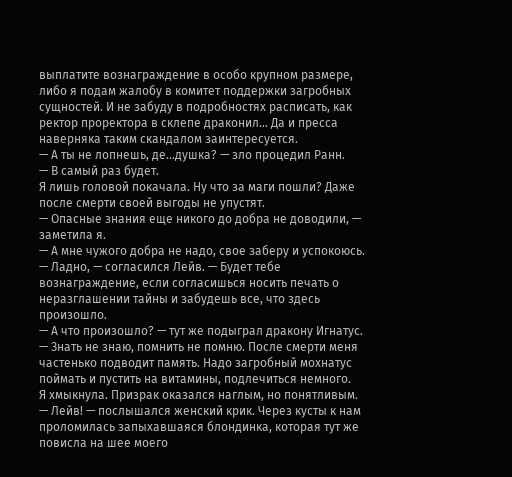выплатите вознаграждение в особо крупном размере, либо я подам жалобу в комитет поддержки загробных сущностей. И не забуду в подробностях расписать, как ректор проректора в склепе драконил… Да и пресса наверняка таким скандалом заинтересуется.
— А ты не лопнешь, де…душка? — зло процедил Ранн.
— В самый раз будет.
Я лишь головой покачала. Ну что за маги пошли? Даже после смерти своей выгоды не упустят.
— Опасные знания еще никого до добра не доводили, — заметила я.
— А мне чужого добра не надо, свое заберу и успокоюсь.
— Ладно, — согласился Лейв. — Будет тебе вознаграждение, если согласишься носить печать о неразглашении тайны и забудешь все, что здесь произошло.
— А что произошло? — тут же подыграл дракону Игнатус. — Знать не знаю, помнить не помню. После смерти меня частенько подводит память. Надо загробный мохнатус поймать и пустить на витамины, подлечиться немного.
Я хмыкнула. Призрак оказался наглым, но понятливым.
— Лейв! — послышался женский крик. Через кусты к нам проломилась запыхавшаяся блондинка, которая тут же повисла на шее моего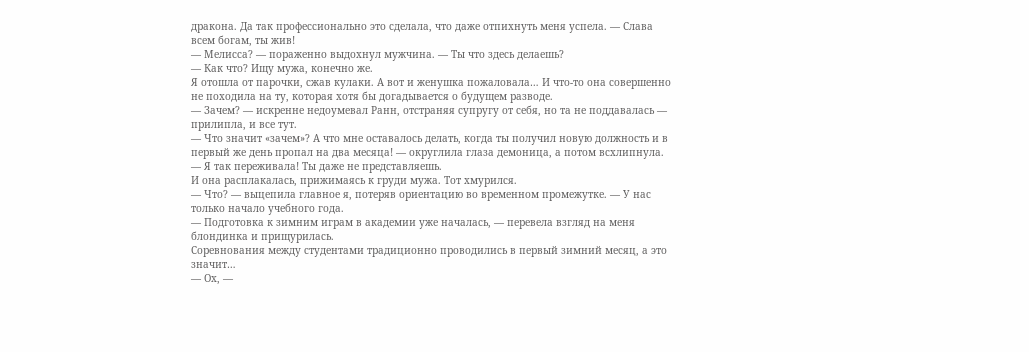дракона. Да так профессионально это сделала, что даже отпихнуть меня успела. — Слава всем богам, ты жив!
— Мелисса? — пораженно выдохнул мужчина. — Ты что здесь делаешь?
— Как что? Ищу мужа, конечно же.
Я отошла от парочки, сжав кулаки. А вот и женушка пожаловала… И что-то она совершенно не походила на ту, которая хотя бы догадывается о будущем разводе.
— Зачем? — искренне недоумевал Ранн, отстраняя супругу от себя, но та не поддавалась — прилипла, и все тут.
— Что значит «зачем»? А что мне оставалось делать, когда ты получил новую должность и в первый же день пропал на два месяца! — округлила глаза демоница, а потом всхлипнула. — Я так переживала! Ты даже не представляешь.
И она расплакалась, прижимаясь к груди мужа. Тот хмурился.
— Что? — выцепила главное я, потеряв ориентацию во временном промежутке. — У нас только начало учебного года.
— Подготовка к зимним играм в академии уже началась, — перевела взгляд на меня блондинка и прищурилась.
Соревнования между студентами традиционно проводились в первый зимний месяц, а это значит…
— Ох, —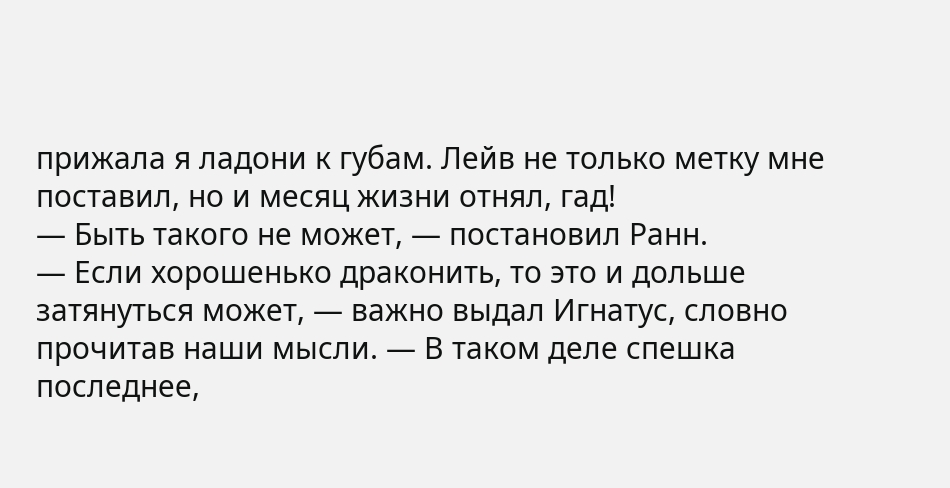прижала я ладони к губам. Лейв не только метку мне поставил, но и месяц жизни отнял, гад!
— Быть такого не может, — постановил Ранн.
— Если хорошенько драконить, то это и дольше затянуться может, — важно выдал Игнатус, словно прочитав наши мысли. — В таком деле спешка последнее,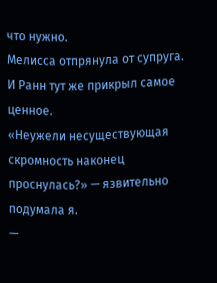что нужно.
Мелисса отпрянула от супруга. И Ранн тут же прикрыл самое ценное.
«Неужели несуществующая скромность наконец проснулась?» — язвительно подумала я.
—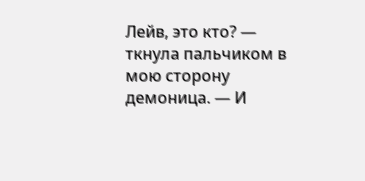Лейв, это кто? — ткнула пальчиком в мою сторону демоница. — И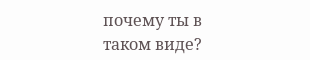почему ты в таком виде?